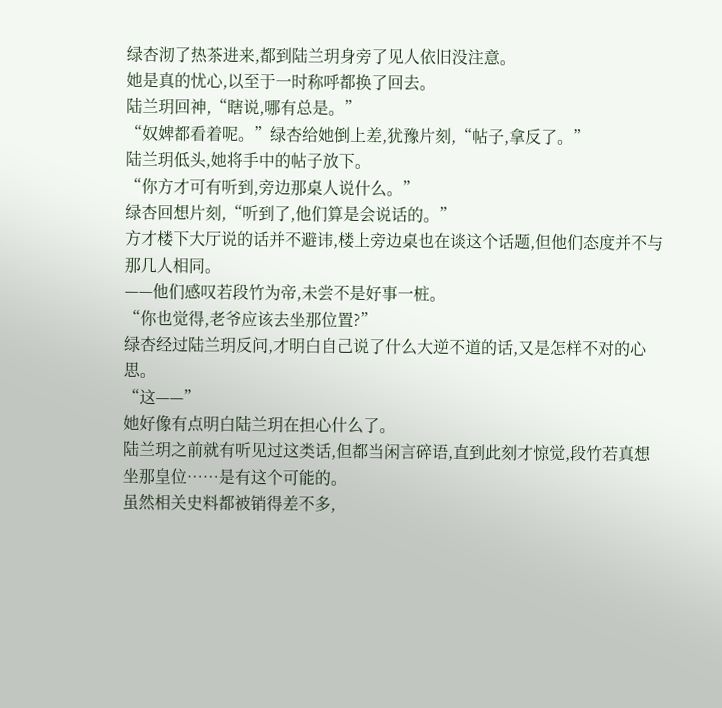绿杏沏了热茶进来,都到陆兰玥身旁了见人依旧没注意。
她是真的忧心,以至于一时称呼都换了回去。
陆兰玥回神,“瞎说,哪有总是。”
“奴婢都看着呢。”绿杏给她倒上差,犹豫片刻,“帖子,拿反了。”
陆兰玥低头,她将手中的帖子放下。
“你方才可有听到,旁边那桌人说什么。”
绿杏回想片刻,“听到了,他们算是会说话的。”
方才楼下大厅说的话并不避讳,楼上旁边桌也在谈这个话题,但他们态度并不与那几人相同。
——他们感叹若段竹为帝,未尝不是好事一桩。
“你也觉得,老爷应该去坐那位置?”
绿杏经过陆兰玥反问,才明白自己说了什么大逆不道的话,又是怎样不对的心思。
“这——”
她好像有点明白陆兰玥在担心什么了。
陆兰玥之前就有听见过这类话,但都当闲言碎语,直到此刻才惊觉,段竹若真想坐那皇位……是有这个可能的。
虽然相关史料都被销得差不多,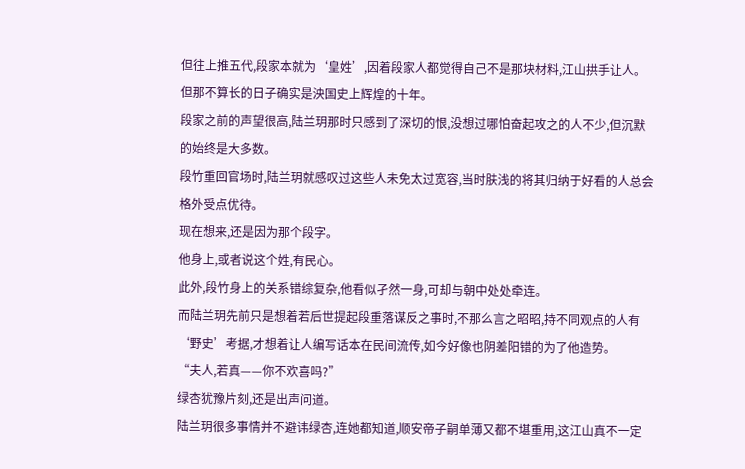但往上推五代,段家本就为‘皇姓’,因着段家人都觉得自己不是那块材料,江山拱手让人。
但那不算长的日子确实是泱国史上辉煌的十年。
段家之前的声望很高,陆兰玥那时只感到了深切的恨,没想过哪怕奋起攻之的人不少,但沉默的始终是大多数。
段竹重回官场时,陆兰玥就感叹过这些人未免太过宽容,当时肤浅的将其归纳于好看的人总会格外受点优待。
现在想来,还是因为那个段字。
他身上,或者说这个姓,有民心。
此外,段竹身上的关系错综复杂,他看似孑然一身,可却与朝中处处牵连。
而陆兰玥先前只是想着若后世提起段重落谋反之事时,不那么言之昭昭,持不同观点的人有‘野史’考据,才想着让人编写话本在民间流传,如今好像也阴差阳错的为了他造势。
“夫人,若真——你不欢喜吗?”
绿杏犹豫片刻,还是出声问道。
陆兰玥很多事情并不避讳绿杏,连她都知道,顺安帝子嗣单薄又都不堪重用,这江山真不一定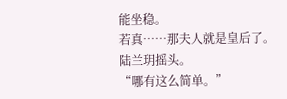能坐稳。
若真……那夫人就是皇后了。
陆兰玥摇头。
“哪有这么简单。”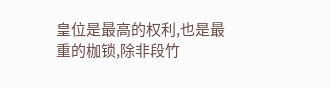皇位是最高的权利,也是最重的枷锁,除非段竹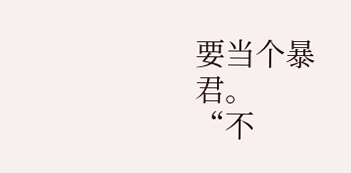要当个暴君。
“不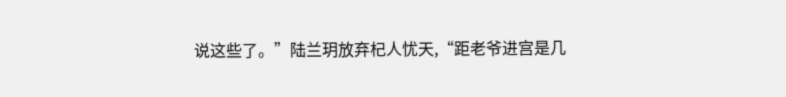说这些了。”陆兰玥放弃杞人忧天,“距老爷进宫是几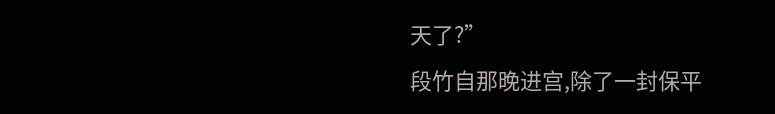天了?”
段竹自那晚进宫,除了一封保平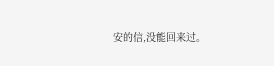安的信,没能回来过。